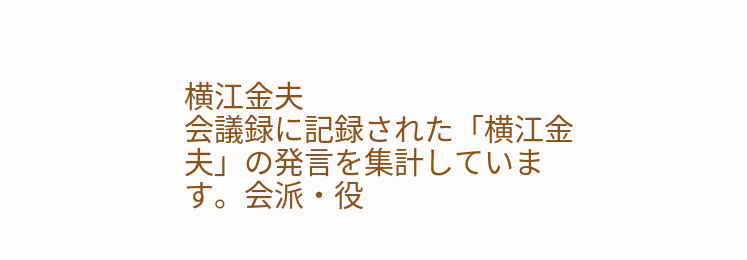横江金夫
会議録に記録された「横江金夫」の発言を集計しています。会派・役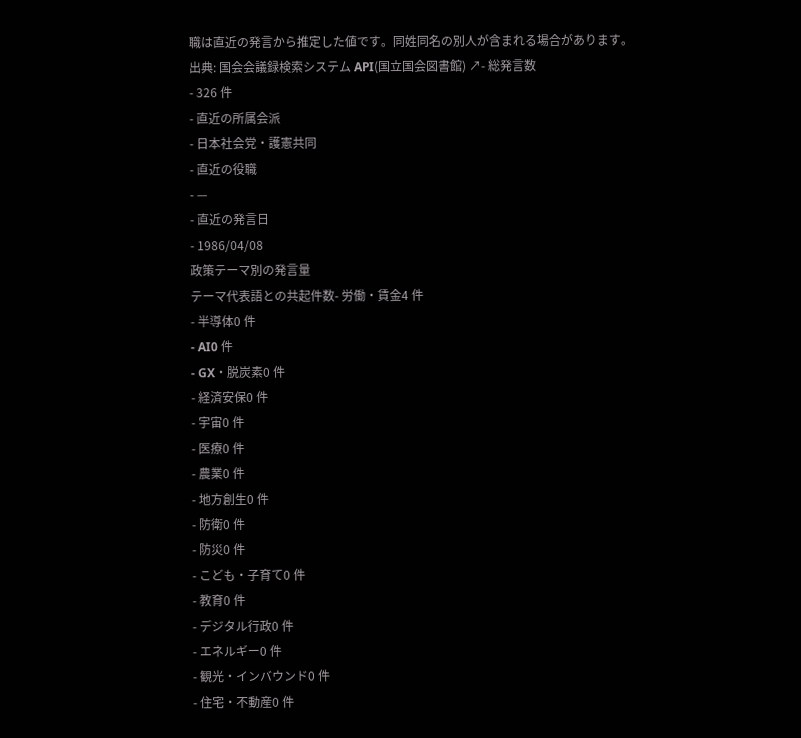職は直近の発言から推定した値です。同姓同名の別人が含まれる場合があります。
出典: 国会会議録検索システム API(国立国会図書館) ↗- 総発言数
- 326 件
- 直近の所属会派
- 日本社会党・護憲共同
- 直近の役職
- —
- 直近の発言日
- 1986/04/08
政策テーマ別の発言量
テーマ代表語との共起件数- 労働・賃金4 件
- 半導体0 件
- AI0 件
- GX・脱炭素0 件
- 経済安保0 件
- 宇宙0 件
- 医療0 件
- 農業0 件
- 地方創生0 件
- 防衛0 件
- 防災0 件
- こども・子育て0 件
- 教育0 件
- デジタル行政0 件
- エネルギー0 件
- 観光・インバウンド0 件
- 住宅・不動産0 件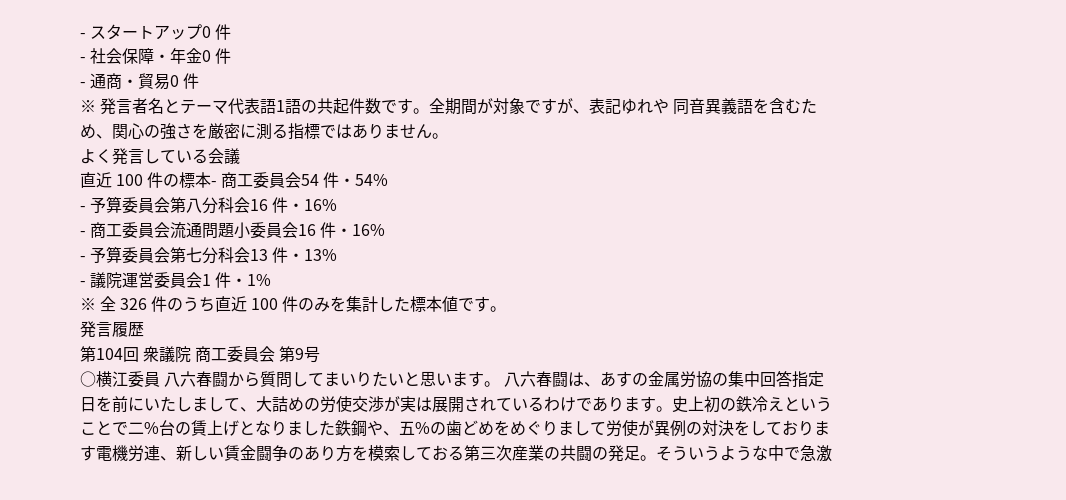- スタートアップ0 件
- 社会保障・年金0 件
- 通商・貿易0 件
※ 発言者名とテーマ代表語1語の共起件数です。全期間が対象ですが、表記ゆれや 同音異義語を含むため、関心の強さを厳密に測る指標ではありません。
よく発言している会議
直近 100 件の標本- 商工委員会54 件・54%
- 予算委員会第八分科会16 件・16%
- 商工委員会流通問題小委員会16 件・16%
- 予算委員会第七分科会13 件・13%
- 議院運営委員会1 件・1%
※ 全 326 件のうち直近 100 件のみを集計した標本値です。
発言履歴
第104回 衆議院 商工委員会 第9号
○横江委員 八六春闘から質問してまいりたいと思います。 八六春闘は、あすの金属労協の集中回答指定日を前にいたしまして、大詰めの労使交渉が実は展開されているわけであります。史上初の鉄冷えということで二%台の賃上げとなりました鉄鋼や、五%の歯どめをめぐりまして労使が異例の対決をしております電機労連、新しい賃金闘争のあり方を模索しておる第三次産業の共闘の発足。そういうような中で急激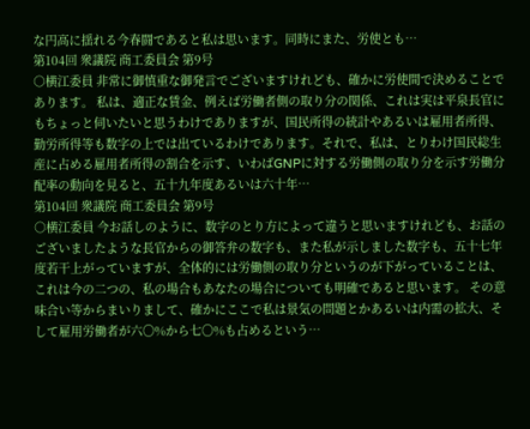な円高に揺れる今春闘であると私は思います。同時にまた、労使とも…
第104回 衆議院 商工委員会 第9号
○横江委員 非常に御慎重な御発言でございますけれども、確かに労使間で決めることであります。 私は、適正な賃金、例えば労働者側の取り分の関係、これは実は平泉長官にもちょっと伺いたいと思うわけでありますが、国民所得の統計やあるいは雇用者所得、勤労所得等も数字の上では出ているわけであります。それで、私は、とりわけ国民総生産に占める雇用者所得の割合を示す、いわばGNPに対する労働側の取り分を示す労働分配率の動向を見ると、五十九年度あるいは六十年…
第104回 衆議院 商工委員会 第9号
○横江委員 今お話しのように、数字のとり方によって違うと思いますけれども、お話のございましたような長官からの御答弁の数字も、また私が示しました数字も、五十七年度若干上がっていますが、全体的には労働側の取り分というのが下がっていることは、これは今の二つの、私の場合もあなたの場合についても明確であると思います。 その意味合い等からまいりまして、確かにここで私は景気の問題とかあるいは内需の拡大、そして雇用労働者が六〇%から七〇%も占めるという…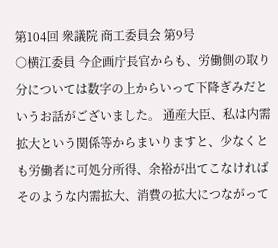第104回 衆議院 商工委員会 第9号
○横江委員 今企画庁長官からも、労働側の取り分については数字の上からいって下降ぎみだというお話がございました。 通産大臣、私は内需拡大という関係等からまいりますと、少なくとも労働者に可処分所得、余裕が出てこなければそのような内需拡大、消費の拡大につながって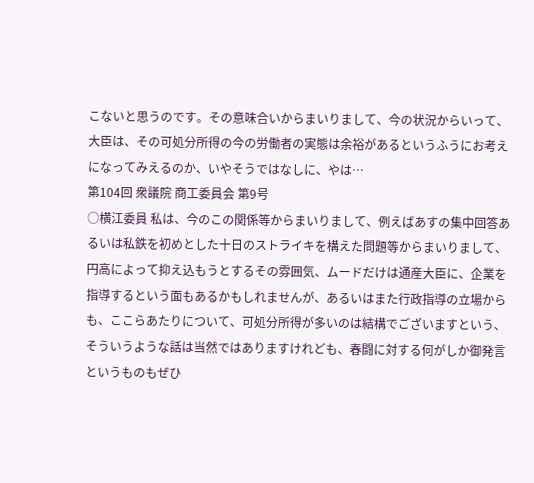こないと思うのです。その意味合いからまいりまして、今の状況からいって、大臣は、その可処分所得の今の労働者の実態は余裕があるというふうにお考えになってみえるのか、いやそうではなしに、やは…
第104回 衆議院 商工委員会 第9号
○横江委員 私は、今のこの関係等からまいりまして、例えばあすの集中回答あるいは私鉄を初めとした十日のストライキを構えた問題等からまいりまして、円高によって抑え込もうとするその雰囲気、ムードだけは通産大臣に、企業を指導するという面もあるかもしれませんが、あるいはまた行政指導の立場からも、ここらあたりについて、可処分所得が多いのは結構でございますという、そういうような話は当然ではありますけれども、春闘に対する何がしか御発言というものもぜひ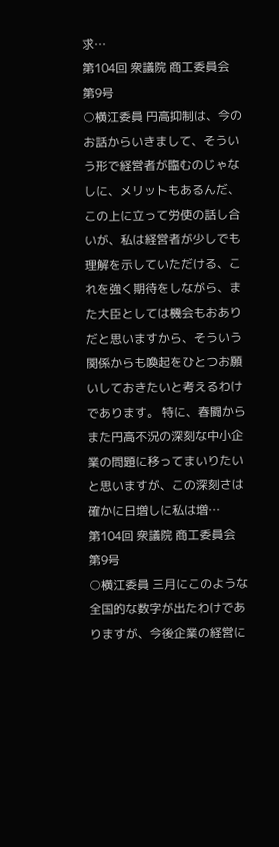求…
第104回 衆議院 商工委員会 第9号
○横江委員 円高抑制は、今のお話からいきまして、そういう形で経営者が臨むのじゃなしに、メリットもあるんだ、この上に立って労使の話し合いが、私は経営者が少しでも理解を示していただける、これを強く期待をしながら、また大臣としては機会もおありだと思いますから、そういう関係からも喚起をひとつお願いしておきたいと考えるわけであります。 特に、春闘からまた円高不況の深刻な中小企業の問題に移ってまいりたいと思いますが、この深刻さは確かに日増しに私は増…
第104回 衆議院 商工委員会 第9号
○横江委員 三月にこのような全国的な数字が出たわけでありますが、今後企業の経営に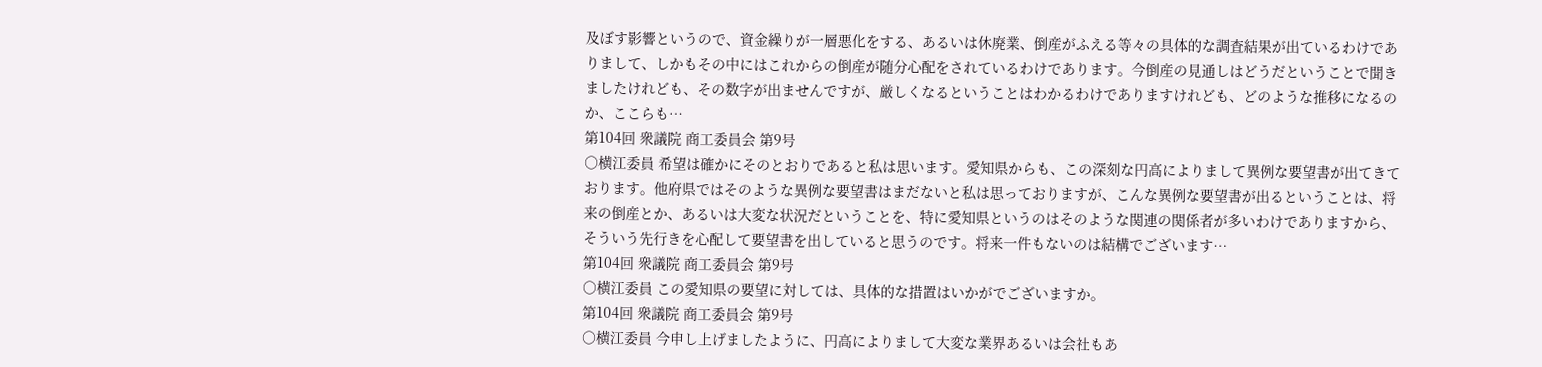及ぼす影響というので、資金繰りが一層悪化をする、あるいは休廃業、倒産がふえる等々の具体的な調査結果が出ているわけでありまして、しかもその中にはこれからの倒産が随分心配をされているわけであります。今倒産の見通しはどうだということで聞きましたけれども、その数字が出ませんですが、厳しくなるということはわかるわけでありますけれども、どのような推移になるのか、ここらも…
第104回 衆議院 商工委員会 第9号
○横江委員 希望は確かにそのとおりであると私は思います。愛知県からも、この深刻な円高によりまして異例な要望書が出てきております。他府県ではそのような異例な要望書はまだないと私は思っておりますが、こんな異例な要望書が出るということは、将来の倒産とか、あるいは大変な状況だということを、特に愛知県というのはそのような関連の関係者が多いわけでありますから、そういう先行きを心配して要望書を出していると思うのです。将来一件もないのは結構でございます…
第104回 衆議院 商工委員会 第9号
○横江委員 この愛知県の要望に対しては、具体的な措置はいかがでございますか。
第104回 衆議院 商工委員会 第9号
○横江委員 今申し上げましたように、円高によりまして大変な業界あるいは会社もあ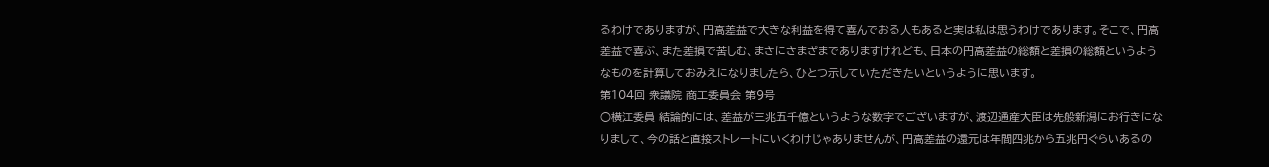るわけでありますが、円高差益で大きな利益を得て喜んでおる人もあると実は私は思うわけであります。そこで、円高差益で喜ぶ、また差損で苦しむ、まさにさまざまでありますけれども、日本の円高差益の総額と差損の総額というようなものを計算しておみえになりましたら、ひとつ示していただきたいというように思います。
第104回 衆議院 商工委員会 第9号
○横江委員 結論的には、差益が三兆五千億というような数字でございますが、渡辺通産大臣は先般新潟にお行きになりまして、今の話と直接ストレートにいくわけじゃありませんが、円高差益の還元は年間四兆から五兆円ぐらいあるの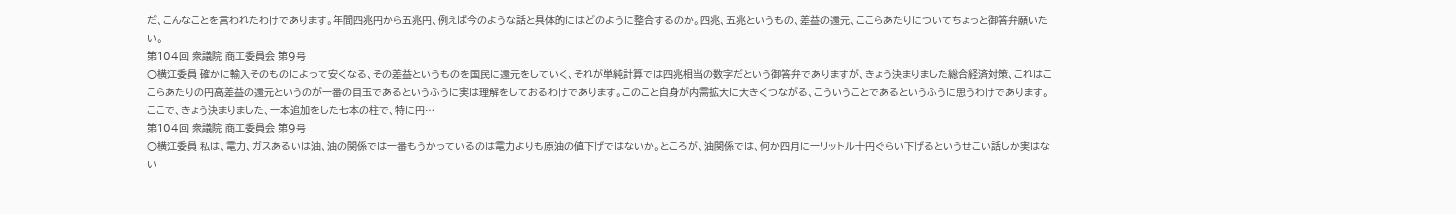だ、こんなことを言われたわけであります。年間四兆円から五兆円、例えば今のような話と具体的にはどのように整合するのか。四兆、五兆というもの、差益の還元、ここらあたりについてちょっと御答弁願いたい。
第104回 衆議院 商工委員会 第9号
○横江委員 確かに輸入そのものによって安くなる、その差益というものを国民に還元をしていく、それが単純計算では四兆相当の数字だという御答弁でありますが、きょう決まりました総合経済対策、これはここらあたりの円高差益の還元というのが一番の目玉であるというふうに実は理解をしておるわけであります。このこと自身が内需拡大に大きくつながる、こういうことであるというふうに思うわけであります。 ここで、きょう決まりました、一本追加をした七本の柱で、特に円…
第104回 衆議院 商工委員会 第9号
○横江委員 私は、電力、ガスあるいは油、油の関係では一番もうかっているのは電力よりも原油の値下げではないか。ところが、油関係では、何か四月に一リットル十円ぐらい下げるというせこい話しか実はない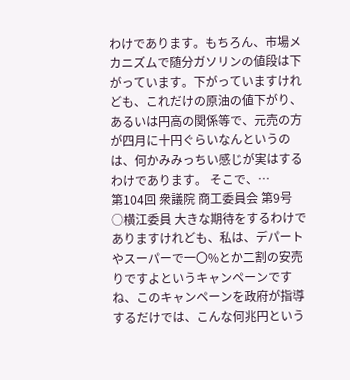わけであります。もちろん、市場メカニズムで随分ガソリンの値段は下がっています。下がっていますけれども、これだけの原油の値下がり、あるいは円高の関係等で、元売の方が四月に十円ぐらいなんというのは、何かみみっちい感じが実はするわけであります。 そこで、…
第104回 衆議院 商工委員会 第9号
○横江委員 大きな期待をするわけでありますけれども、私は、デパートやスーパーで一〇%とか二割の安売りですよというキャンペーンですね、このキャンペーンを政府が指導するだけでは、こんな何兆円という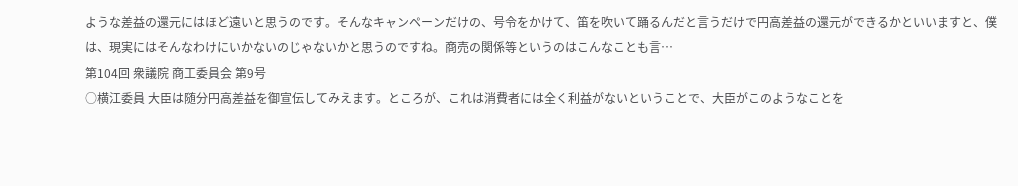ような差益の還元にはほど遠いと思うのです。そんなキャンペーンだけの、号令をかけて、笛を吹いて踊るんだと言うだけで円高差益の還元ができるかといいますと、僕は、現実にはそんなわけにいかないのじゃないかと思うのですね。商売の関係等というのはこんなことも言…
第104回 衆議院 商工委員会 第9号
○横江委員 大臣は随分円高差益を御宣伝してみえます。ところが、これは消費者には全く利益がないということで、大臣がこのようなことを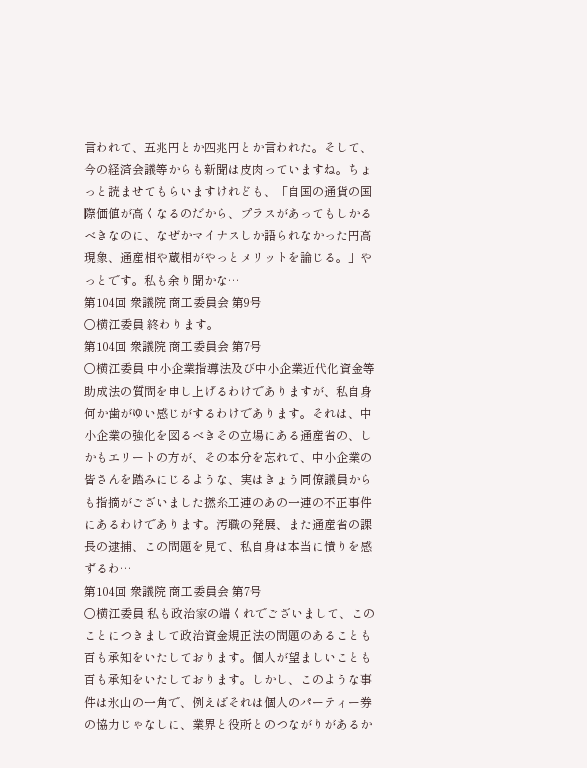言われて、五兆円とか四兆円とか言われた。そして、今の経済会議等からも新聞は皮肉っていますね。ちょっと読ませてもらいますけれども、「自国の通貨の国際価値が高くなるのだから、プラスがあってもしかるべきなのに、なぜかマイナスしか語られなかった円高現象、通産相や蔵相がやっとメリットを論じる。」やっとです。私も余り聞かな…
第104回 衆議院 商工委員会 第9号
○横江委員 終わります。
第104回 衆議院 商工委員会 第7号
○横江委員 中小企業指導法及び中小企業近代化資金等助成法の質問を申し上げるわけでありますが、私自身何か歯がゆい感じがするわけであります。それは、中小企業の強化を図るべきその立場にある通産省の、しかもエリートの方が、その本分を忘れて、中小企業の皆さんを踏みにじるような、実はきょう同僚議員からも指摘がございました撚糸工連のあの一連の不正事件にあるわけであります。汚職の発展、また通産省の課長の逮捕、この問題を見て、私自身は本当に憤りを感ずるわ…
第104回 衆議院 商工委員会 第7号
○横江委員 私も政治家の端くれでございまして、このことにつきまして政治資金規正法の問題のあることも百も承知をいたしております。個人が望ましいことも百も承知をいたしております。しかし、このような事件は氷山の一角で、例えばそれは個人のパーティー券の協力じゃなしに、業界と役所とのつながりがあるか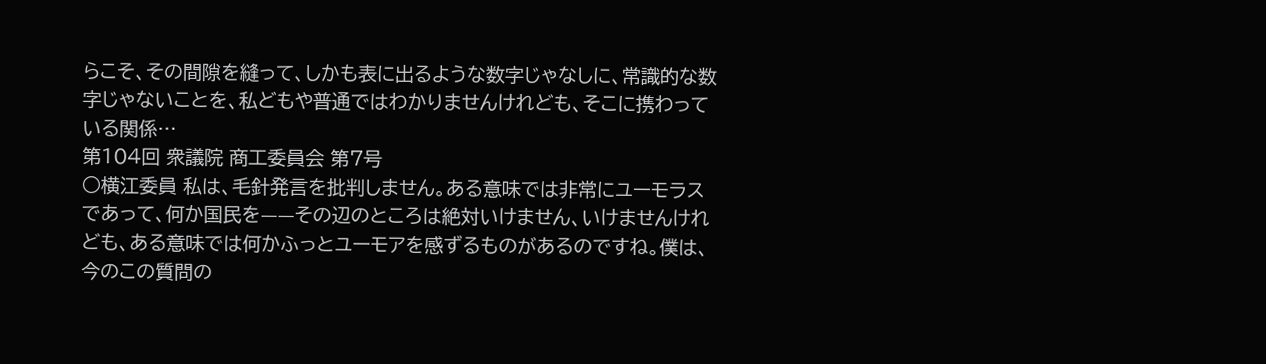らこそ、その間隙を縫って、しかも表に出るような数字じゃなしに、常識的な数字じゃないことを、私どもや普通ではわかりませんけれども、そこに携わっている関係…
第104回 衆議院 商工委員会 第7号
○横江委員 私は、毛針発言を批判しません。ある意味では非常にユーモラスであって、何か国民を——その辺のところは絶対いけません、いけませんけれども、ある意味では何かふっとユーモアを感ずるものがあるのですね。僕は、今のこの質問の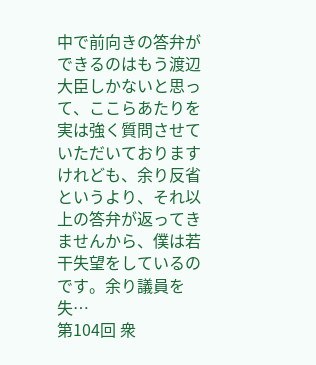中で前向きの答弁ができるのはもう渡辺大臣しかないと思って、ここらあたりを実は強く質問させていただいておりますけれども、余り反省というより、それ以上の答弁が返ってきませんから、僕は若干失望をしているのです。余り議員を失…
第104回 衆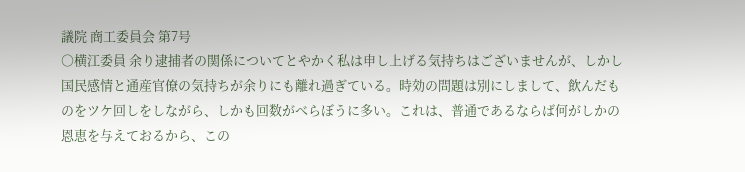議院 商工委員会 第7号
○横江委員 余り逮捕者の関係についてとやかく私は申し上げる気持ちはございませんが、しかし国民感情と通産官僚の気持ちが余りにも離れ過ぎている。時効の問題は別にしまして、飲んだものをツケ回しをしながら、しかも回数がべらぼうに多い。これは、普通であるならば何がしかの恩恵を与えておるから、この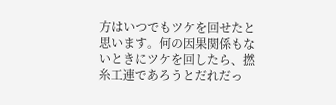方はいつでもツケを回せたと思います。何の因果関係もないときにツケを回したら、撚糸工連であろうとだれだっ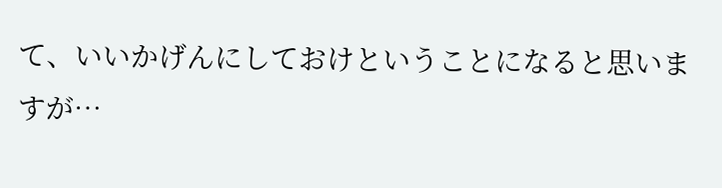て、いいかげんにしておけということになると思いますが…